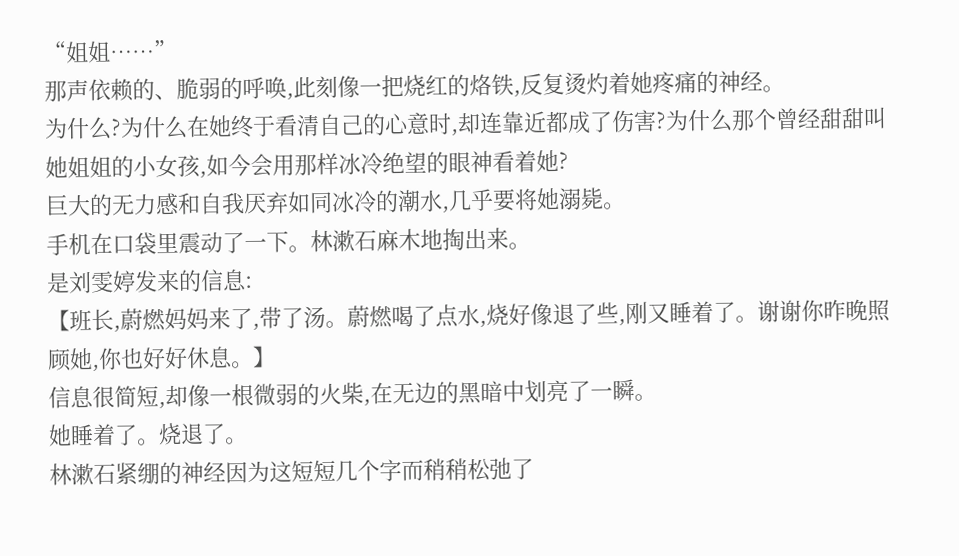“姐姐……”
那声依赖的、脆弱的呼唤,此刻像一把烧红的烙铁,反复烫灼着她疼痛的神经。
为什么?为什么在她终于看清自己的心意时,却连靠近都成了伤害?为什么那个曾经甜甜叫她姐姐的小女孩,如今会用那样冰冷绝望的眼神看着她?
巨大的无力感和自我厌弃如同冰冷的潮水,几乎要将她溺毙。
手机在口袋里震动了一下。林漱石麻木地掏出来。
是刘雯婷发来的信息:
【班长,蔚燃妈妈来了,带了汤。蔚燃喝了点水,烧好像退了些,刚又睡着了。谢谢你昨晚照顾她,你也好好休息。】
信息很简短,却像一根微弱的火柴,在无边的黑暗中划亮了一瞬。
她睡着了。烧退了。
林漱石紧绷的神经因为这短短几个字而稍稍松弛了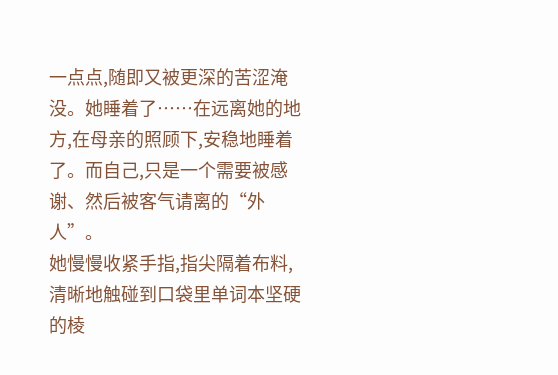一点点,随即又被更深的苦涩淹没。她睡着了……在远离她的地方,在母亲的照顾下,安稳地睡着了。而自己,只是一个需要被感谢、然后被客气请离的“外人”。
她慢慢收紧手指,指尖隔着布料,清晰地触碰到口袋里单词本坚硬的棱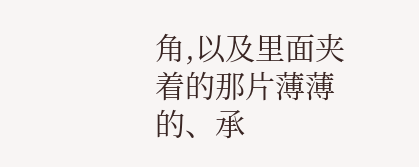角,以及里面夹着的那片薄薄的、承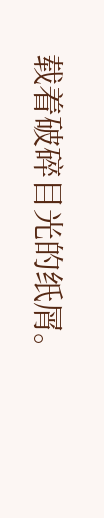载着破碎目光的纸屑。